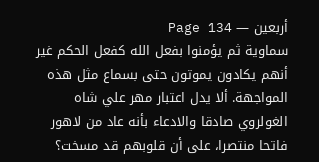أربعين — Page 134
سماوية ثم يؤمنوا بفعل الله كفعل الحكم غير أنهم يكادون يموتون حتى بسماع مثل هذه المواجهة. ألا يدل اعتبار مهر علي شاه الغولروي صادقا والادعاء بأنه عاد من لاهور فاتحا منتصرا، على أن قلوبهم قد مسخت؟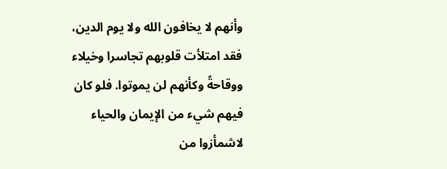وأنهم لا يخافون الله ولا يوم الدين، فقد امتلأت قلوبهم تجاسرا وخيلاء ووقاحةً وكأنهم لن يموتوا. فلو كان فيهم شيء من الإيمان والحياء لاشمأزوا من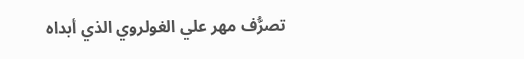تصرُّف مهر علي الغولروي الذي أبداه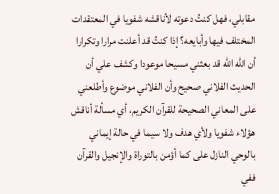مقابلي، فهل كنتُ دعوته لأناقشه شفويا في المعتقدات المختلف فيها وأبايعه؟ إذا كنتُ قد أعلنت مرارا وتكرارا أن الله الله قد بعثني مسيحا موعودا وكشف علي أن الحديث الفلاني صحيح وأن الفلاني موضوع وأطلعني على المعاني الصحيحة للقرآن الكريم، أي مسألة أناقش هؤلاء شفويا ولأي هدف ولا سيما في حالة إيماني بالوحي النازل على كما أؤمن بالتوراة والإنجيل والقرآن ففي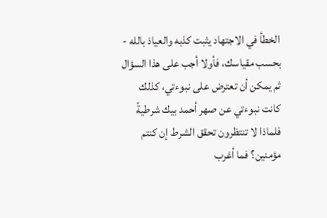الخطأ في الاجتهاد يثبت كذبه والعياذ بالله - بحسب مقياسك، فأولا أجب على هذا السؤال ثم يمكن أن تعترض على نبوءتي، كذلك كانت نبوءتي عن صهر أحمد بيك شرطيةً فلماذا لا تنتظرون تحقق الشرط إن كنتم مؤمنين؟ فما أغرب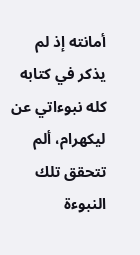أمانته إذ لم يذكر في كتابه كله نبوءاتي عن ليكهرام، ألم تتحقق تلك النبوءة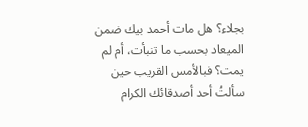بجلاء؟ هل مات أحمد بيك ضمن الميعاد بحسب ما تنبأت، أم لم يمت؟ فبالأمس القريب حين سألتُ أحد أصدقائك الكرام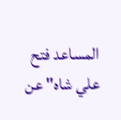المساعد فتح علي شاه" عن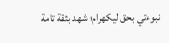نبوءتي بحق ليكهرام؛ شهد بثقة تامة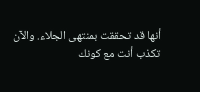أنها قد تحققت بمنتهى الجلاء. والآن تكذب أنت مع كونك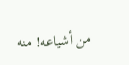من أشياعه! منه